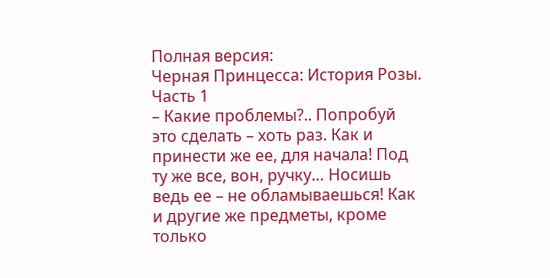Полная версия:
Черная Принцесса: История Розы. Часть 1
– Какие проблемы?.. Попробуй это сделать – хоть раз. Как и принести же ее, для начала! Под ту же все, вон, ручку… Носишь ведь ее – не обламываешься! Как и другие же предметы, кроме только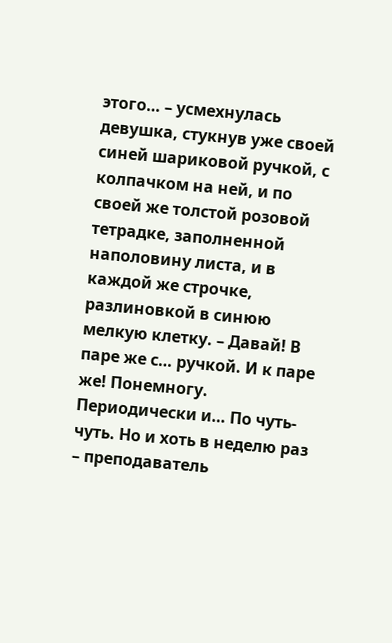этого… – усмехнулась девушка, стукнув уже своей синей шариковой ручкой, с колпачком на ней, и по своей же толстой розовой тетрадке, заполненной наполовину листа, и в каждой же строчке, разлиновкой в синюю мелкую клетку. – Давай! В паре же с… ручкой. И к паре же! Понемногу. Периодически и… По чуть-чуть. Но и хоть в неделю раз – преподаватель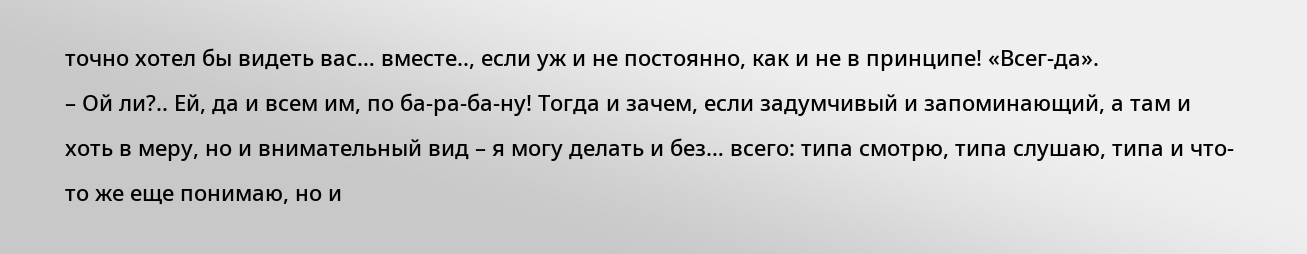точно хотел бы видеть вас… вместе.., если уж и не постоянно, как и не в принципе! «Всег-да».
– Ой ли?.. Ей, да и всем им, по ба-ра-ба-ну! Тогда и зачем, если задумчивый и запоминающий, а там и хоть в меру, но и внимательный вид – я могу делать и без… всего: типа смотрю, типа слушаю, типа и что-то же еще понимаю, но и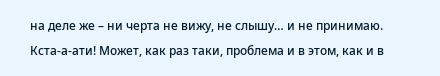на деле же – ни черта не вижу, не слышу… и не принимаю. Кста-а-ати! Может, как раз таки, проблема и в этом, как и в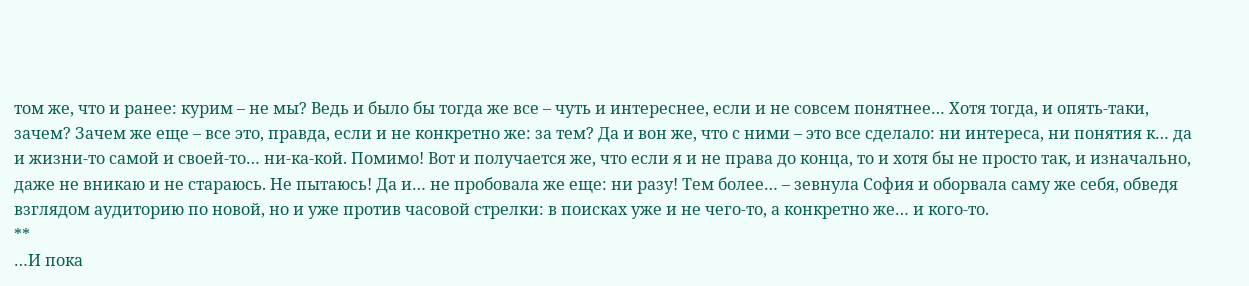том же, что и ранее: курим – не мы? Ведь и было бы тогда же все – чуть и интереснее, если и не совсем понятнее… Хотя тогда, и опять-таки, зачем? Зачем же еще – все это, правда, если и не конкретно же: за тем? Да и вон же, что с ними – это все сделало: ни интереса, ни понятия к… да и жизни-то самой и своей-то… ни-ка-кой. Помимо! Вот и получается же, что если я и не права до конца, то и хотя бы не просто так, и изначально, даже не вникаю и не стараюсь. Не пытаюсь! Да и… не пробовала же еще: ни разу! Тем более… – зевнула София и оборвала саму же себя, обведя взглядом аудиторию по новой, но и уже против часовой стрелки: в поисках уже и не чего-то, а конкретно же… и кого-то.
**
…И пока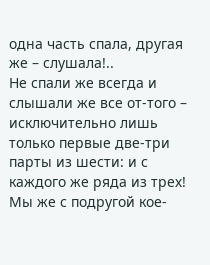одна часть спала, другая же – слушала!..
Не спали же всегда и слышали же все от-того – исключительно лишь только первые две-три парты из шести: и с каждого же ряда из трех! Мы же с подругой кое-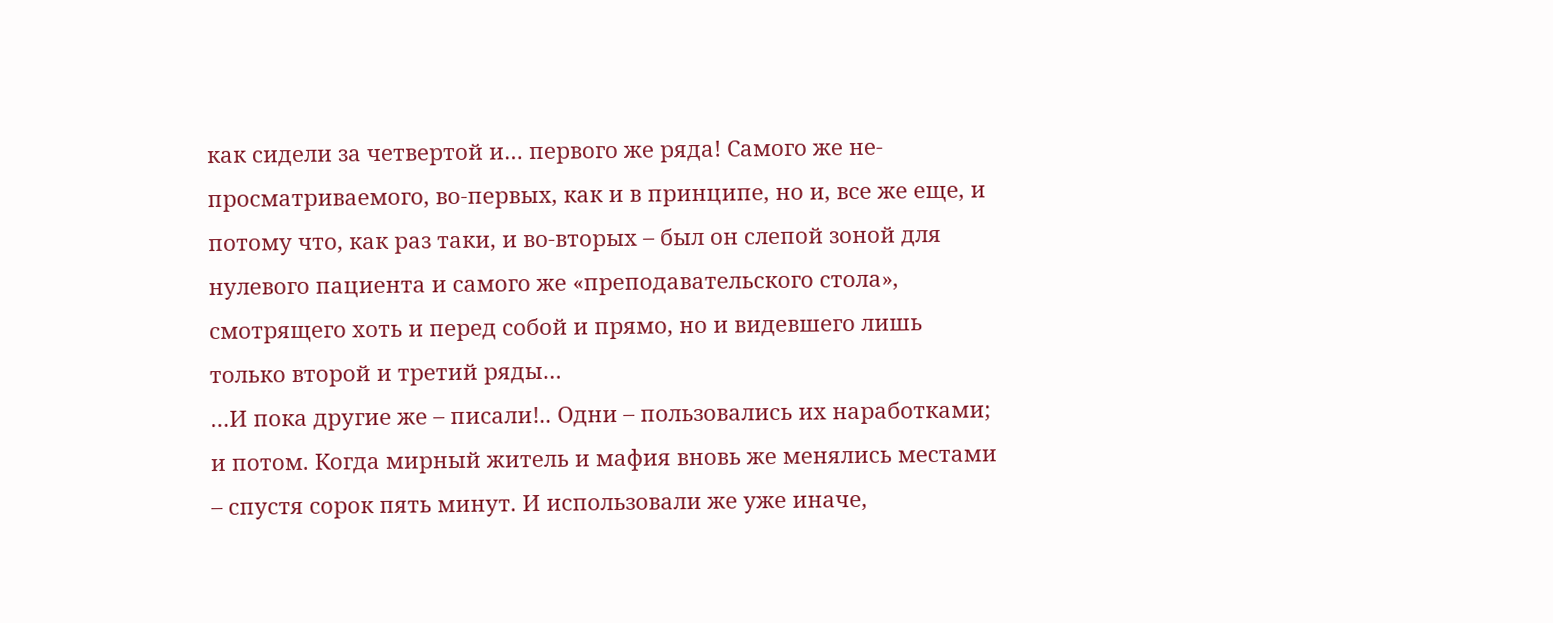как сидели за четвертой и… первого же ряда! Самого же не-просматриваемого, во-первых, как и в принципе, но и, все же еще, и потому что, как раз таки, и во-вторых – был он слепой зоной для нулевого пациента и самого же «преподавательского стола», смотрящего хоть и перед собой и прямо, но и видевшего лишь только второй и третий ряды…
…И пока другие же – писали!.. Одни – пользовались их наработками; и потом. Когда мирный житель и мафия вновь же менялись местами – спустя сорок пять минут. И использовали же уже иначе,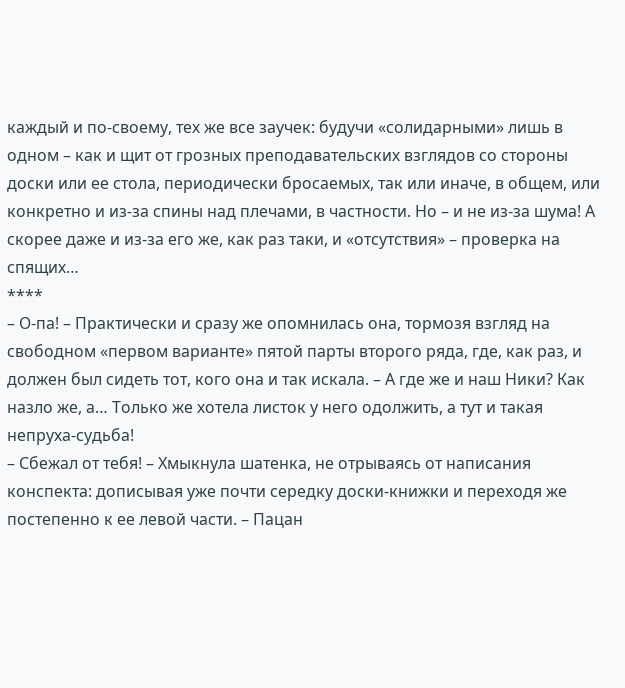каждый и по-своему, тех же все заучек: будучи «солидарными» лишь в одном – как и щит от грозных преподавательских взглядов со стороны доски или ее стола, периодически бросаемых, так или иначе, в общем, или конкретно и из-за спины над плечами, в частности. Но – и не из-за шума! А скорее даже и из-за его же, как раз таки, и «отсутствия» – проверка на спящих…
****
– О-па! – Практически и сразу же опомнилась она, тормозя взгляд на свободном «первом варианте» пятой парты второго ряда, где, как раз, и должен был сидеть тот, кого она и так искала. – А где же и наш Ники? Как назло же, а… Только же хотела листок у него одолжить, а тут и такая непруха-судьба!
– Сбежал от тебя! – Хмыкнула шатенка, не отрываясь от написания конспекта: дописывая уже почти середку доски-книжки и переходя же постепенно к ее левой части. – Пацан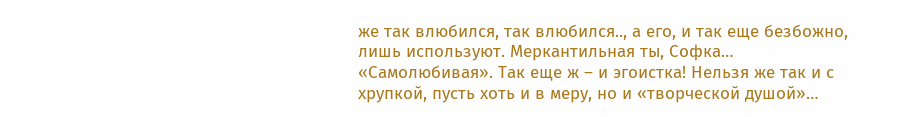же так влюбился, так влюбился.., а его, и так еще безбожно, лишь используют. Меркантильная ты, Софка… «Самолюбивая». Так еще ж – и эгоистка! Нельзя же так и с хрупкой, пусть хоть и в меру, но и «творческой душой»…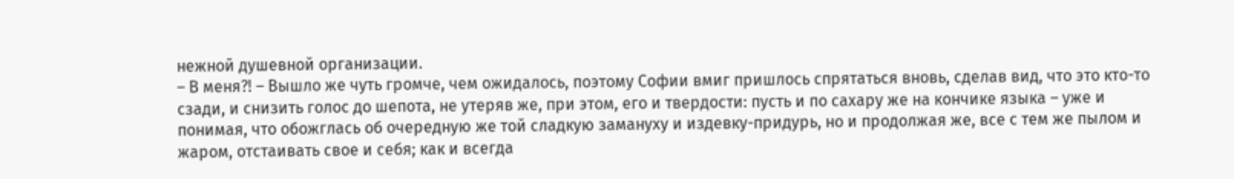нежной душевной организации.
– В меня?! – Вышло же чуть громче, чем ожидалось, поэтому Софии вмиг пришлось спрятаться вновь, сделав вид, что это кто-то сзади, и снизить голос до шепота, не утеряв же, при этом, его и твердости: пусть и по сахару же на кончике языка – уже и понимая, что обожглась об очередную же той сладкую замануху и издевку-придурь, но и продолжая же, все с тем же пылом и жаром, отстаивать свое и себя; как и всегда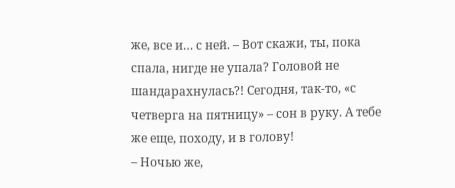же, все и… с ней. – Вот скажи, ты, пока спала, нигде не упала? Головой не шандарахнулась?! Сегодня, так-то, «с четверга на пятницу» – сон в руку. А тебе же еще, походу, и в голову!
– Ночью же,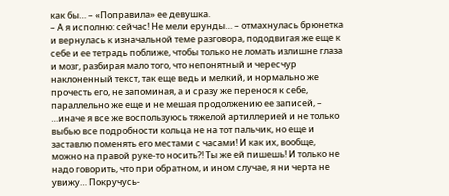как бы… – «Поправила» ее девушка.
– А я исполню: сейчас! Не мели ерунды… – отмахнулась брюнетка и вернулась к изначальной теме разговора, пододвигая же еще к себе и ее тетрадь поближе, чтобы только не ломать излишне глаза и мозг, разбирая мало того, что непонятный и чересчур наклоненный текст, так еще ведь и мелкий, и нормально же прочесть его, не запоминая, а и сразу же перенося к себе, параллельно же еще и не мешая продолжению ее записей, – …иначе я все же воспользуюсь тяжелой артиллерией и не только выбью все подробности кольца не на тот пальчик, но еще и заставлю поменять его местами с часами! И как их, вообще, можно на правой руке-то носить?! Ты же ей пишешь! И только не надо говорить, что при обратном, и ином случае, я ни черта не увижу… Покручусь-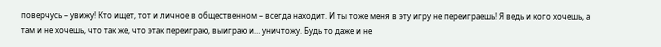поверчусь – увижу! Кто ищет, тот и личное в общественном – всегда находит. И ты тоже меня в эту игру не переиграешь! Я ведь и кого хочешь, а там и не хочешь, что так же, что этак переиграю, выиграю и… уничтожу. Будь то даже и не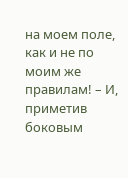на моем поле, как и не по моим же правилам! – И, приметив боковым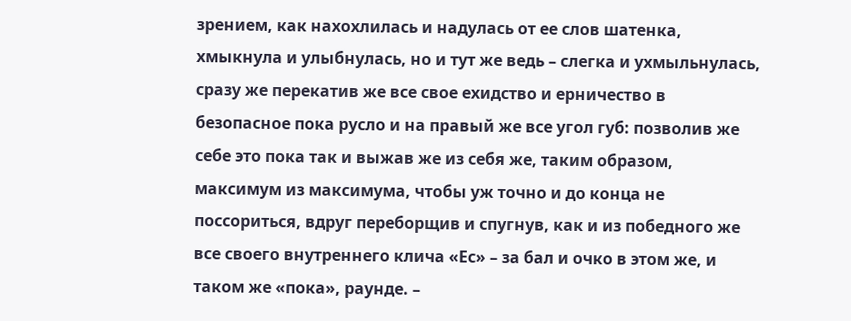зрением, как нахохлилась и надулась от ее слов шатенка, хмыкнула и улыбнулась, но и тут же ведь – слегка и ухмыльнулась, сразу же перекатив же все свое ехидство и ерничество в безопасное пока русло и на правый же все угол губ: позволив же себе это пока так и выжав же из себя же, таким образом, максимум из максимума, чтобы уж точно и до конца не поссориться, вдруг переборщив и спугнув, как и из победного же все своего внутреннего клича «Ес» – за бал и очко в этом же, и таком же «пока», раунде. –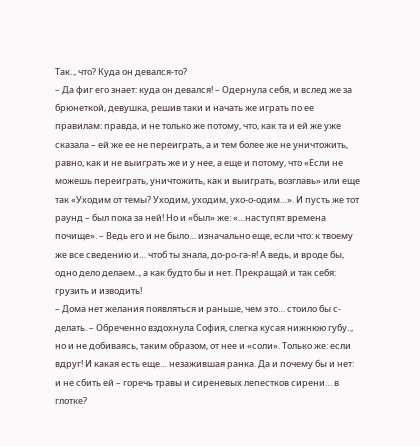Так.., что? Куда он девался-то?
– Да фиг его знает: куда он девался! – Одернула себя, и вслед же за брюнеткой, девушка, решив таки и начать же играть по ее правилам: правда, и не только же потому, что, как та и ей же уже сказала – ей же ее не переиграть, а и тем более же не уничтожить, равно, как и не выиграть же и у нее, а еще и потому, что «Если не можешь переиграть, уничтожить, как и выиграть, возглавь» или еще так «Уходим от темы? Уходим, уходим, ухо-о-одим…». И пусть же тот раунд – был пока за ней! Но и «был» же: «…наступят времена почище». – Ведь его и не было… изначально еще, если что: к твоему же все сведению и… чтоб ты знала, до-ро-га-я! А ведь, и вроде бы, одно дело делаем.., а как будто бы и нет. Прекращай и так себя: грузить и изводить!
– Дома нет желания появляться и раньше, чем это… стоило бы с-делать. – Обреченно вздохнула София, слегка кусая нижнюю губу.., но и не добиваясь, таким образом, от нее и «соли». Только же: если вдруг! И какая есть еще… незажившая ранка. Да и почему бы и нет: и не сбить ей – горечь травы и сиреневых лепестков сирени… в глотке?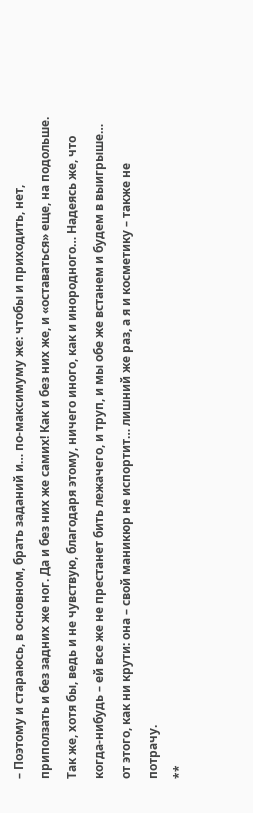– Поэтому и стараюсь, в основном, брать заданий и… по-максимуму же: чтобы и приходить, нет, приползать и без задних же ног. Да и без них же самих! Как и без них же, и «оставаться» еще, на подольше. Так же, хотя бы, ведь и не чувствую, благодаря этому, ничего иного, как и инородного… Надеясь же, что когда-нибудь – ей все же не престанет бить лежачего, и труп, и мы обе же встанем и будем в выигрыше… от этого, как ни крути: она – свой маникюр не испортит… лишний же раз, а я и косметику – также не потрачу.
**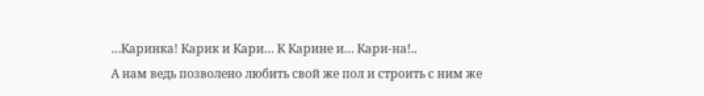…Каринка! Карик и Кари… К Карине и… Кари-на!..
А нам ведь позволено любить свой же пол и строить с ним же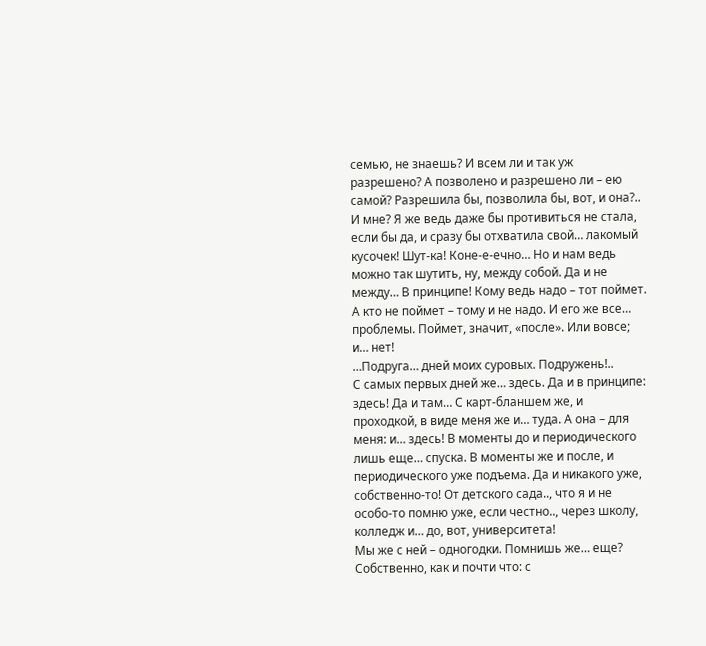семью, не знаешь? И всем ли и так уж разрешено? А позволено и разрешено ли – ею самой? Разрешила бы, позволила бы, вот, и она?.. И мне? Я же ведь даже бы противиться не стала, если бы да, и сразу бы отхватила свой… лакомый кусочек! Шут-ка! Коне-е-ечно… Но и нам ведь можно так шутить, ну, между собой. Да и не между… В принципе! Кому ведь надо – тот поймет. А кто не поймет – тому и не надо. И его же все… проблемы. Поймет, значит, «после». Или вовсе; и… нет!
…Подруга… дней моих суровых. Подружень!..
С самых первых дней же… здесь. Да и в принципе: здесь! Да и там… С карт-бланшем же, и проходкой, в виде меня же и… туда. А она – для меня: и… здесь! В моменты до и периодического лишь еще… спуска. В моменты же и после, и периодического уже подъема. Да и никакого уже, собственно-то! От детского сада.., что я и не особо-то помню уже, если честно.., через школу, колледж и… до, вот, университета!
Мы же с ней – одногодки. Помнишь же… еще? Собственно, как и почти что: с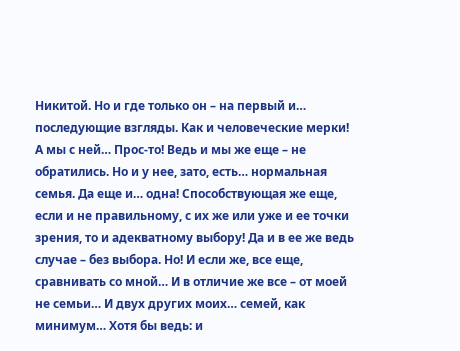Никитой. Но и где только он – на первый и… последующие взгляды. Как и человеческие мерки! А мы с ней… Прос-то! Ведь и мы же еще – не обратились. Но и у нее, зато, есть… нормальная семья. Да еще и… одна! Способствующая же еще, если и не правильному, с их же или уже и ее точки зрения, то и адекватному выбору! Да и в ее же ведь случае – без выбора. Но! И если же, все еще, сравнивать со мной… И в отличие же все – от моей не семьи… И двух других моих… семей, как минимум… Хотя бы ведь: и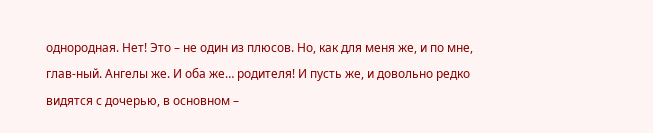однородная. Нет! Это – не один из плюсов. Но, как для меня же, и по мне, глав-ный. Ангелы же. И оба же… родителя! И пусть же, и довольно редко видятся с дочерью, в основном –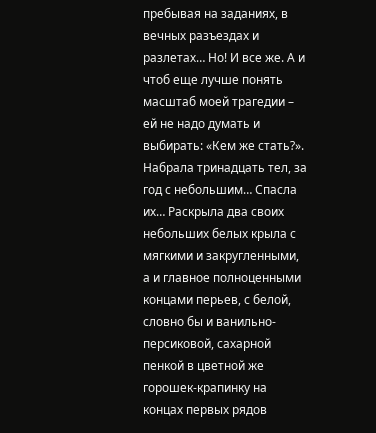пребывая на заданиях, в вечных разъездах и разлетах… Но! И все же. А и чтоб еще лучше понять масштаб моей трагедии – ей не надо думать и выбирать: «Кем же стать?». Набрала тринадцать тел, за год с небольшим… Спасла их… Раскрыла два своих небольших белых крыла с мягкими и закругленными, а и главное полноценными концами перьев, с белой, словно бы и ванильно-персиковой, сахарной пенкой в цветной же горошек-крапинку на концах первых рядов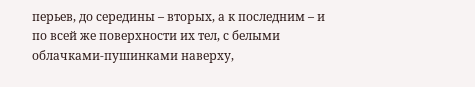перьев, до середины – вторых, а к последним – и по всей же поверхности их тел, с белыми облачками-пушинками наверху,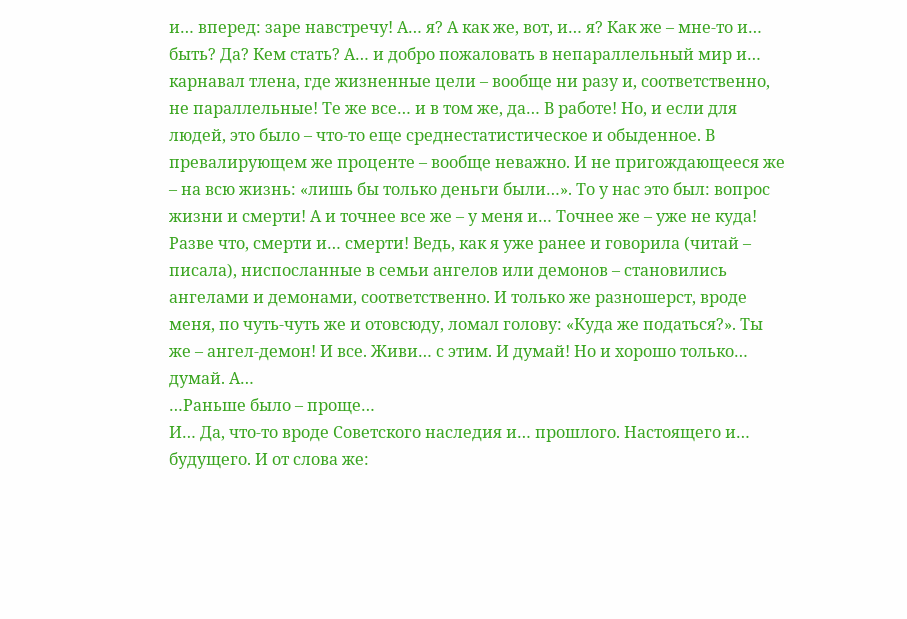и… вперед: заре навстречу! А… я? А как же, вот, и… я? Как же – мне-то и… быть? Да? Кем стать? А… и добро пожаловать в непараллельный мир и… карнавал тлена, где жизненные цели – вообще ни разу и, соответственно, не параллельные! Те же все… и в том же, да… В работе! Но, и если для людей, это было – что-то еще среднестатистическое и обыденное. В превалирующем же проценте – вообще неважно. И не пригождающееся же – на всю жизнь: «лишь бы только деньги были…». То у нас это был: вопрос жизни и смерти! А и точнее все же – у меня и… Точнее же – уже не куда! Разве что, смерти и… смерти! Ведь, как я уже ранее и говорила (читай – писала), ниспосланные в семьи ангелов или демонов – становились ангелами и демонами, соответственно. И только же разношерст, вроде меня, по чуть-чуть же и отовсюду, ломал голову: «Куда же податься?». Ты же – ангел-демон! И все. Живи… с этим. И думай! Но и хорошо только… думай. А…
…Раньше было – проще…
И… Да, что-то вроде Советского наследия и… прошлого. Настоящего и… будущего. И от слова же: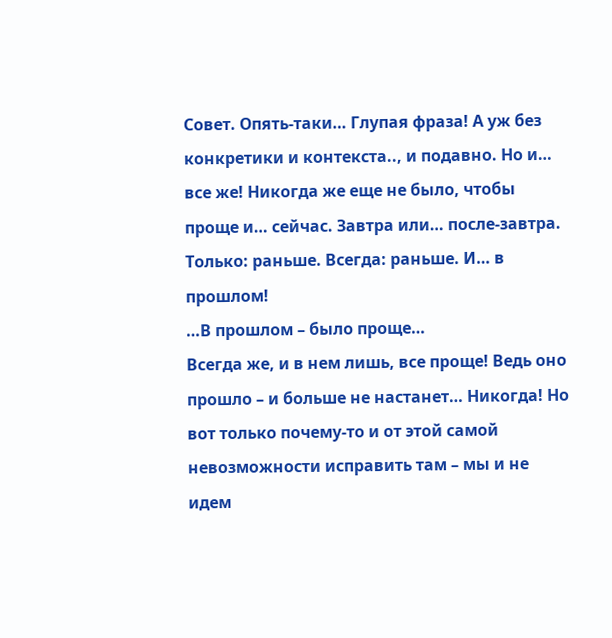Совет. Опять-таки… Глупая фраза! А уж без конкретики и контекста.., и подавно. Но и… все же! Никогда же еще не было, чтобы проще и… сейчас. Завтра или… после-завтра. Только: раньше. Всегда: раньше. И… в прошлом!
…В прошлом – было проще…
Всегда же, и в нем лишь, все проще! Ведь оно прошло – и больше не настанет… Никогда! Но вот только почему-то и от этой самой невозможности исправить там – мы и не идем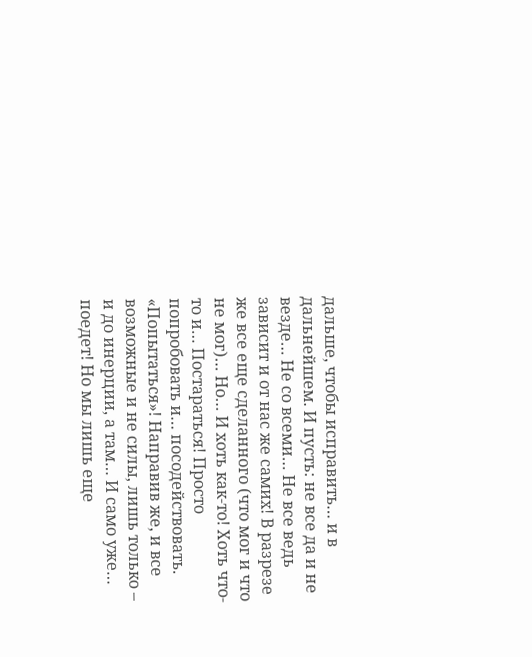дальше, чтобы исправить… и в дальнейшем. И пусть: не все да и не везде… Не со всеми… Не все ведь зависит и от нас же самих! В разрезе же все еще сделанного (что мог и что не мог)… Но… И хоть как-то! Хоть что-то и… Постараться! Просто попробовать и… посодействовать. «Попытаться»! Направив же, и все возможные и не силы, лишь только – и до инерции, а там… И само уже… поедет! Но мы лишь еще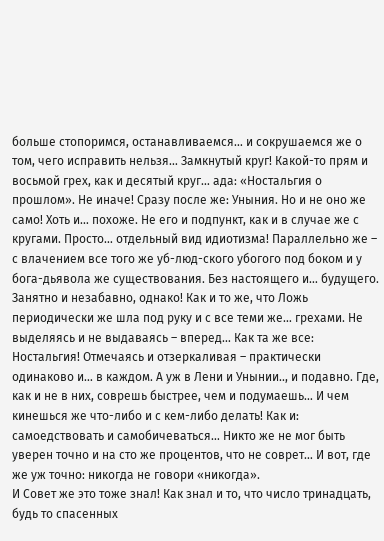больше стопоримся, останавливаемся… и сокрушаемся же о том, чего исправить нельзя… Замкнутый круг! Какой-то прям и восьмой грех, как и десятый круг… ада: «Ностальгия о прошлом». Не иначе! Сразу после же: Уныния. Но и не оно же само! Хоть и… похоже. Не его и подпункт, как и в случае же с кругами. Просто… отдельный вид идиотизма! Параллельно же – с влачением все того же уб-люд-ского убогого под боком и у бога-дьявола же существования. Без настоящего и… будущего. Занятно и незабавно, однако! Как и то же, что Ложь периодически же шла под руку и с все теми же… грехами. Не выделяясь и не выдаваясь – вперед… Как та же все: Ностальгия! Отмечаясь и отзеркаливая – практически одинаково и… в каждом. А уж в Лени и Унынии.., и подавно. Где, как и не в них, соврешь быстрее, чем и подумаешь… И чем кинешься же что-либо и с кем-либо делать! Как и: самоедствовать и самобичеваться… Никто же не мог быть уверен точно и на сто же процентов, что не соврет… И вот, где же уж точно: никогда не говори «никогда».
И Совет же это тоже знал! Как знал и то, что число тринадцать, будь то спасенных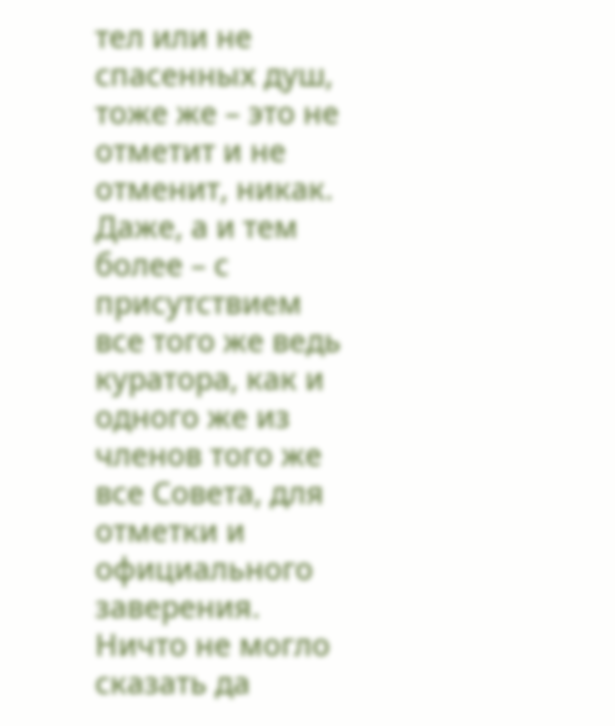тел или не спасенных душ, тоже же – это не отметит и не отменит, никак. Даже, а и тем более – с присутствием все того же ведь куратора, как и одного же из членов того же все Совета, для отметки и официального заверения. Ничто не могло сказать да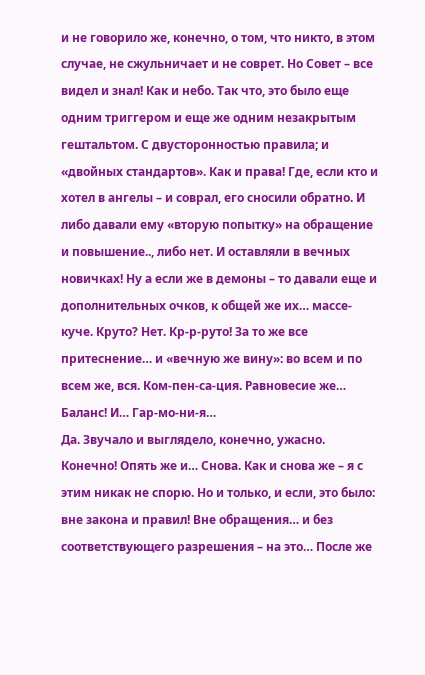и не говорило же, конечно, о том, что никто, в этом случае, не сжульничает и не соврет. Но Совет – все видел и знал! Как и небо. Так что, это было еще одним триггером и еще же одним незакрытым гештальтом. С двусторонностью правила; и «двойных стандартов». Как и права! Где, если кто и хотел в ангелы – и соврал, его сносили обратно. И либо давали ему «вторую попытку» на обращение и повышение.., либо нет. И оставляли в вечных новичках! Ну а если же в демоны – то давали еще и дополнительных очков, к общей же их… массе-куче. Круто? Нет. Кр-р-руто! За то же все притеснение… и «вечную же вину»: во всем и по всем же, вся. Ком-пен-са-ция. Равновесие же… Баланс! И… Гар-мо-ни-я…
Да. Звучало и выглядело, конечно, ужасно. Конечно! Опять же и… Снова. Как и снова же – я с этим никак не спорю. Но и только, и если, это было: вне закона и правил! Вне обращения… и без соответствующего разрешения – на это… После же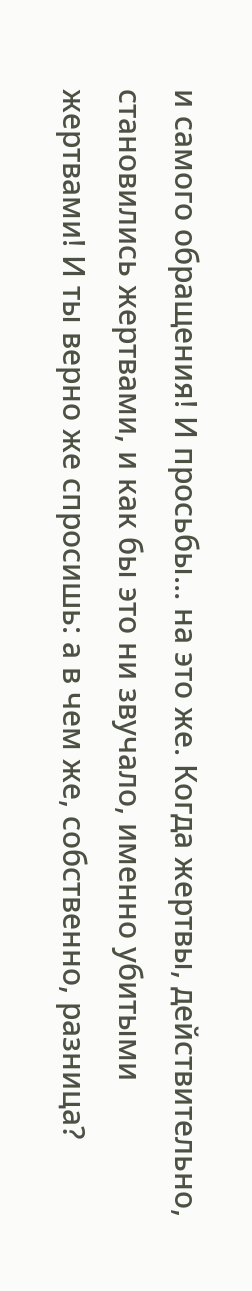и самого обращения! И просьбы… на это же. Когда жертвы, действительно, становились жертвами, и как бы это ни звучало, именно убитыми жертвами! И ты верно же спросишь: а в чем же, собственно, разница?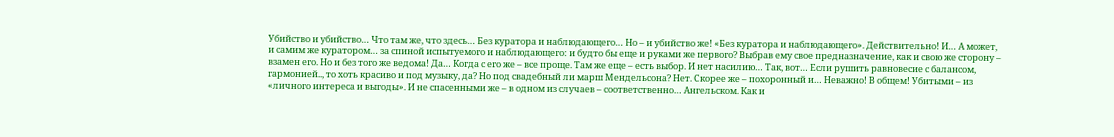Убийство и убийство… Что там же, что здесь… Без куратора и наблюдающего… Но – и убийство же! «Без куратора и наблюдающего». Действительно! И… А может, и самим же куратором… за спиной испытуемого и наблюдающего: и будто бы еще и руками же первого? Выбрав ему свое предназначение, как и свою же сторону – взамен его. Но и без того же ведома! Да… Когда с его же – все проще. Там же еще – есть выбор. И нет насилию… Так, вот… Если рушить равновесие с балансом, гармонией.., то хоть красиво и под музыку, да? Но под свадебный ли марш Мендельсона? Нет. Скорее же – похоронный и… Неважно! В общем! Убитыми – из «личного интереса и выгоды». И не спасенными же – в одном из случаев – соответственно… Ангельском. Как и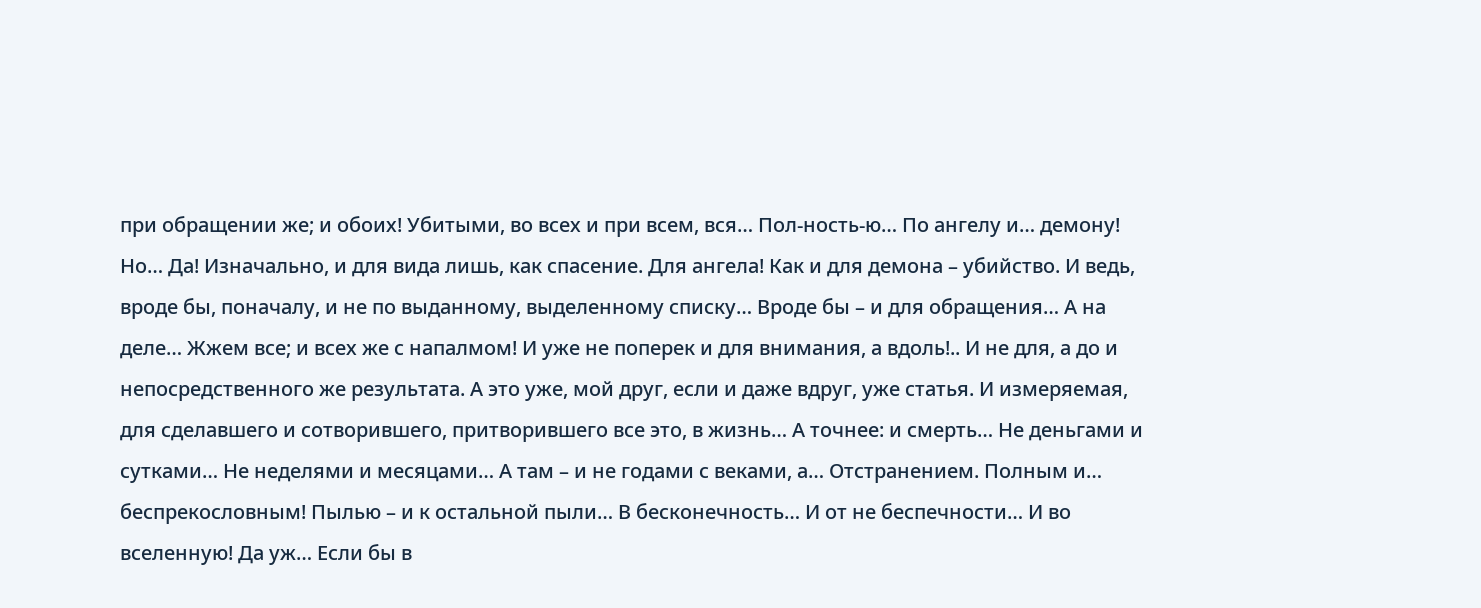при обращении же; и обоих! Убитыми, во всех и при всем, вся… Пол-ность-ю… По ангелу и… демону! Но… Да! Изначально, и для вида лишь, как спасение. Для ангела! Как и для демона – убийство. И ведь, вроде бы, поначалу, и не по выданному, выделенному списку… Вроде бы – и для обращения… А на деле… Жжем все; и всех же с напалмом! И уже не поперек и для внимания, а вдоль!.. И не для, а до и непосредственного же результата. А это уже, мой друг, если и даже вдруг, уже статья. И измеряемая, для сделавшего и сотворившего, притворившего все это, в жизнь… А точнее: и смерть… Не деньгами и сутками… Не неделями и месяцами… А там – и не годами с веками, а… Отстранением. Полным и… беспрекословным! Пылью – и к остальной пыли… В бесконечность… И от не беспечности… И во вселенную! Да уж… Если бы в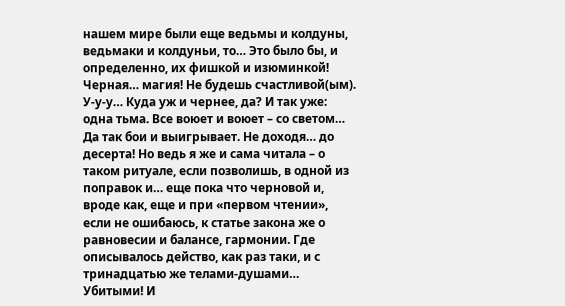нашем мире были еще ведьмы и колдуны, ведьмаки и колдуньи, то… Это было бы, и определенно, их фишкой и изюминкой! Черная… магия! Не будешь счастливой(ым). У-у-у… Куда уж и чернее, да? И так уже: одна тьма. Все воюет и воюет – со светом… Да так бои и выигрывает. Не доходя… до десерта! Но ведь я же и сама читала – о таком ритуале, если позволишь, в одной из поправок и… еще пока что черновой и, вроде как, еще и при «первом чтении», если не ошибаюсь, к статье закона же о равновесии и балансе, гармонии. Где описывалось действо, как раз таки, и с тринадцатью же телами-душами… Убитыми! И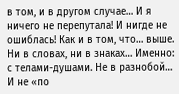в том, и в другом случае… И я ничего не перепутала! И нигде не ошиблась! Как и в том, что… выше. Ни в словах, ни в знаках… Именно: с телами-душами. Не в разнобой… И не «по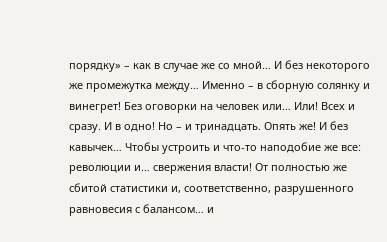порядку» – как в случае же со мной… И без некоторого же промежутка между… Именно – в сборную солянку и винегрет! Без оговорки на человек или… Или! Всех и сразу. И в одно! Но – и тринадцать. Опять же! И без кавычек… Чтобы устроить и что-то наподобие же все: революции и… свержения власти! От полностью же сбитой статистики и, соответственно, разрушенного равновесия с балансом… и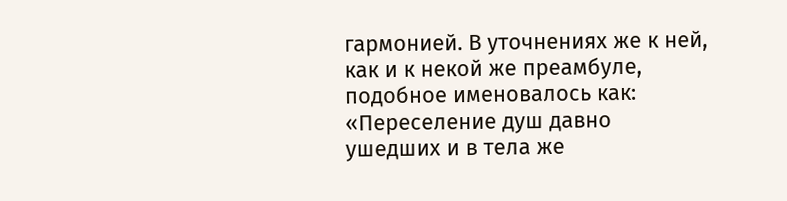гармонией. В уточнениях же к ней, как и к некой же преамбуле, подобное именовалось как: «Переселение душ давно ушедших и в тела же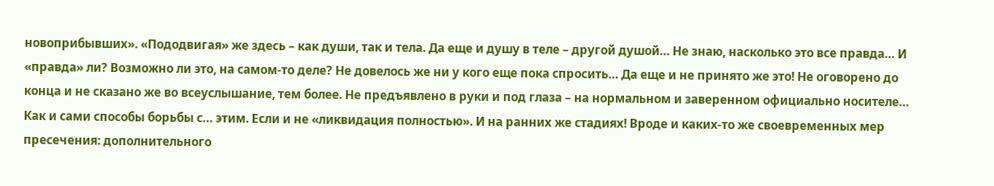новоприбывших». «Пододвигая» же здесь – как души, так и тела. Да еще и душу в теле – другой душой… Не знаю, насколько это все правда… И «правда» ли? Возможно ли это, на самом-то деле? Не довелось же ни у кого еще пока спросить… Да еще и не принято же это! Не оговорено до конца и не сказано же во всеуслышание, тем более. Не предъявлено в руки и под глаза – на нормальном и заверенном официально носителе… Как и сами способы борьбы с… этим. Если и не «ликвидация полностью». И на ранних же стадиях! Вроде и каких-то же своевременных мер пресечения: дополнительного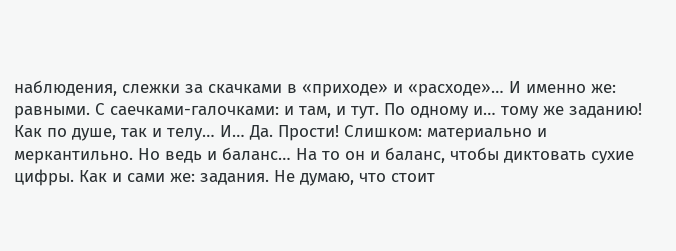наблюдения, слежки за скачками в «приходе» и «расходе»… И именно же: равными. С саечками-галочками: и там, и тут. По одному и… тому же заданию! Как по душе, так и телу… И… Да. Прости! Слишком: материально и меркантильно. Но ведь и баланс… На то он и баланс, чтобы диктовать сухие цифры. Как и сами же: задания. Не думаю, что стоит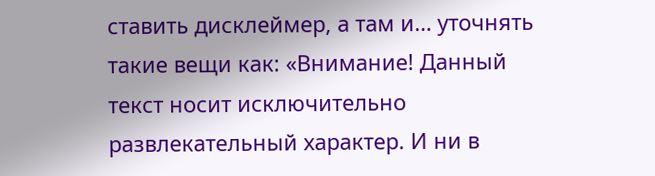ставить дисклеймер, а там и… уточнять такие вещи как: «Внимание! Данный текст носит исключительно развлекательный характер. И ни в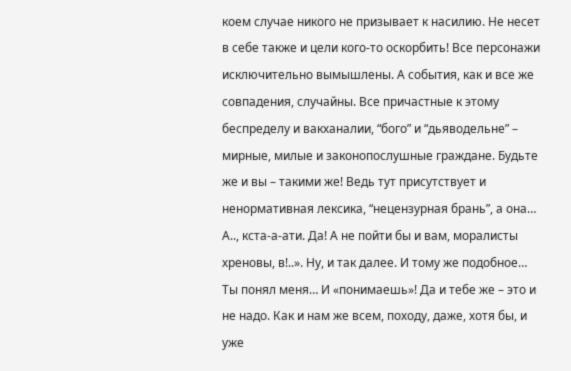коем случае никого не призывает к насилию. Не несет в себе также и цели кого-то оскорбить! Все персонажи исключительно вымышлены. А события, как и все же совпадения, случайны. Все причастные к этому беспределу и вакханалии, “бого” и “дьяводельне” – мирные, милые и законопослушные граждане. Будьте же и вы – такими же! Ведь тут присутствует и ненормативная лексика, “нецензурная брань”, а она… А.., кста-а-ати. Да! А не пойти бы и вам, моралисты хреновы, в!..». Ну, и так далее. И тому же подобное… Ты понял меня… И «понимаешь»! Да и тебе же – это и не надо. Как и нам же всем, походу, даже, хотя бы, и уже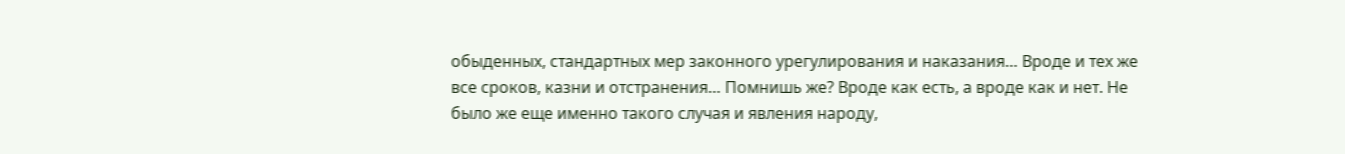обыденных, стандартных мер законного урегулирования и наказания… Вроде и тех же все сроков, казни и отстранения… Помнишь же? Вроде как есть, а вроде как и нет. Не было же еще именно такого случая и явления народу,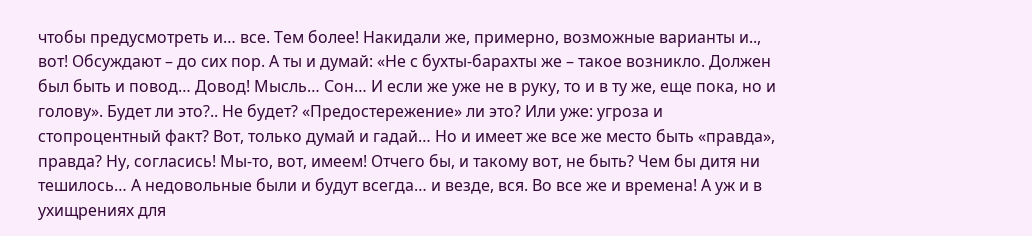чтобы предусмотреть и… все. Тем более! Накидали же, примерно, возможные варианты и.., вот! Обсуждают – до сих пор. А ты и думай: «Не с бухты-барахты же – такое возникло. Должен был быть и повод… Довод! Мысль… Сон… И если же уже не в руку, то и в ту же, еще пока, но и голову». Будет ли это?.. Не будет? «Предостережение» ли это? Или уже: угроза и стопроцентный факт? Вот, только думай и гадай… Но и имеет же все же место быть «правда», правда? Ну, согласись! Мы-то, вот, имеем! Отчего бы, и такому вот, не быть? Чем бы дитя ни тешилось… А недовольные были и будут всегда… и везде, вся. Во все же и времена! А уж и в ухищрениях для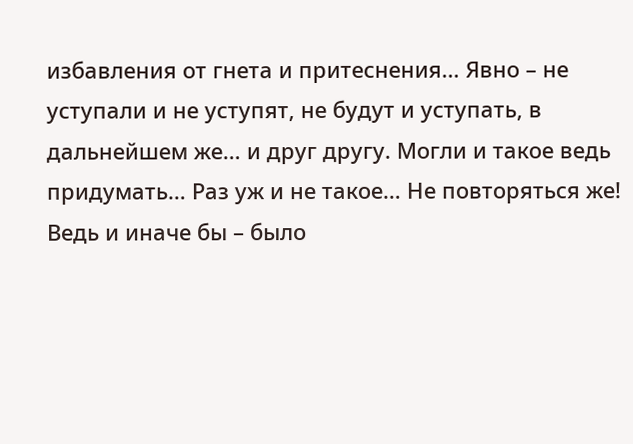избавления от гнета и притеснения… Явно – не уступали и не уступят, не будут и уступать, в дальнейшем же… и друг другу. Могли и такое ведь придумать… Раз уж и не такое… Не повторяться же! Ведь и иначе бы – было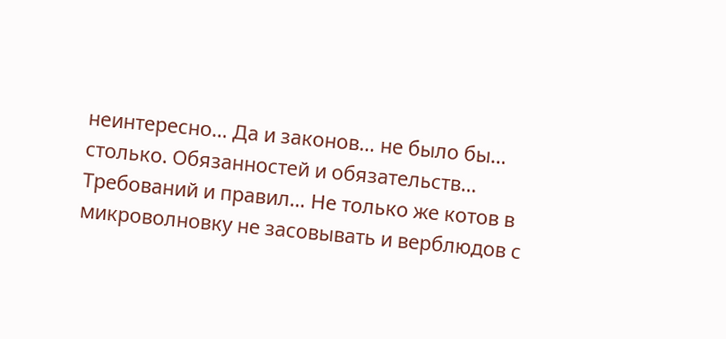неинтересно… Да и законов… не было бы… столько. Обязанностей и обязательств… Требований и правил… Не только же котов в микроволновку не засовывать и верблюдов с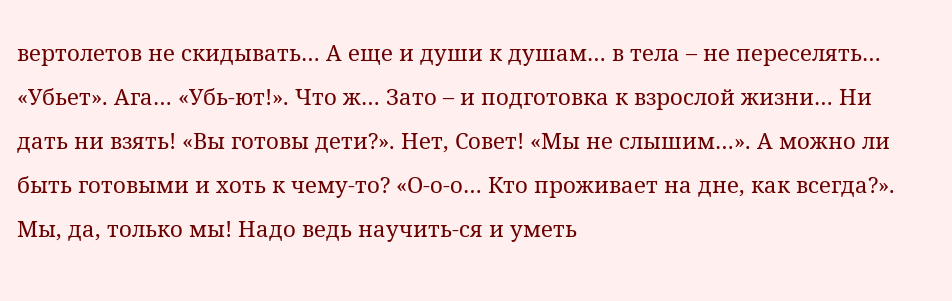вертолетов не скидывать… А еще и души к душам… в тела – не переселять… «Убьет». Ага… «Убь-ют!». Что ж… Зато – и подготовка к взрослой жизни… Ни дать ни взять! «Вы готовы дети?». Нет, Совет! «Мы не слышим…». А можно ли быть готовыми и хоть к чему-то? «О-о-о… Кто проживает на дне, как всегда?». Мы, да, только мы! Надо ведь научить-ся и уметь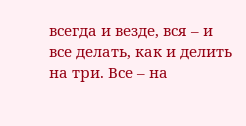всегда и везде, вся – и все делать, как и делить на три. Все – на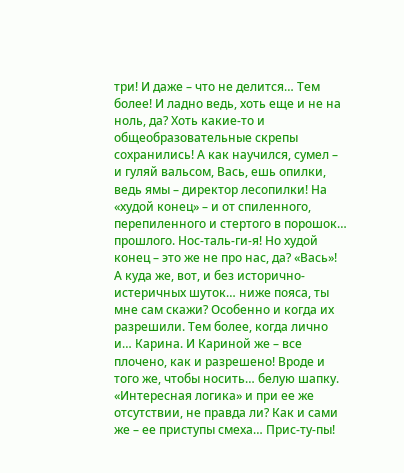три! И даже – что не делится… Тем более! И ладно ведь, хоть еще и не на ноль, да? Хоть какие-то и общеобразовательные скрепы сохранились! А как научился, сумел – и гуляй вальсом, Вась, ешь опилки, ведь ямы – директор лесопилки! На «худой конец» – и от спиленного, перепиленного и стертого в порошок… прошлого. Нос-таль-ги-я! Но худой конец – это же не про нас, да? «Вась»!
А куда же, вот, и без исторично-истеричных шуток… ниже пояса, ты мне сам скажи? Особенно и когда их разрешили. Тем более, когда лично и… Карина. И Кариной же – все плочено, как и разрешено! Вроде и того же, чтобы носить… белую шапку. «Интересная логика» и при ее же отсутствии, не правда ли? Как и сами же – ее приступы смеха… Прис-ту-пы!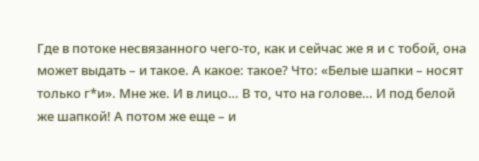Где в потоке несвязанного чего-то, как и сейчас же я и с тобой, она может выдать – и такое. А какое: такое? Что: «Белые шапки – носят только г*и». Мне же. И в лицо… В то, что на голове… И под белой же шапкой! А потом же еще – и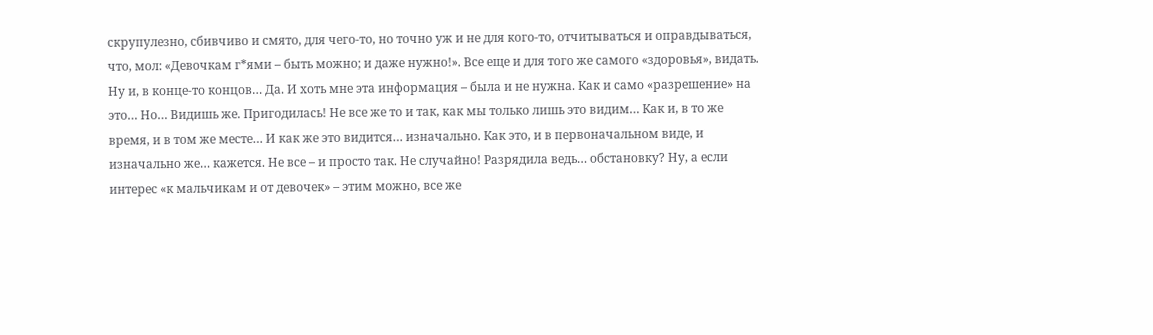скрупулезно, сбивчиво и смято, для чего-то, но точно уж и не для кого-то, отчитываться и оправдываться, что, мол: «Девочкам г*ями – быть можно; и даже нужно!». Все еще и для того же самого «здоровья», видать. Ну и, в конце-то концов… Да. И хоть мне эта информация – была и не нужна. Как и само «разрешение» на это… Но… Видишь же. Пригодилась! Не все же то и так, как мы только лишь это видим… Как и, в то же время, и в том же месте… И как же это видится… изначально. Как это, и в первоначальном виде, и изначально же… кажется. Не все – и просто так. Не случайно! Разрядила ведь… обстановку? Ну, а если интерес «к мальчикам и от девочек» – этим можно, все же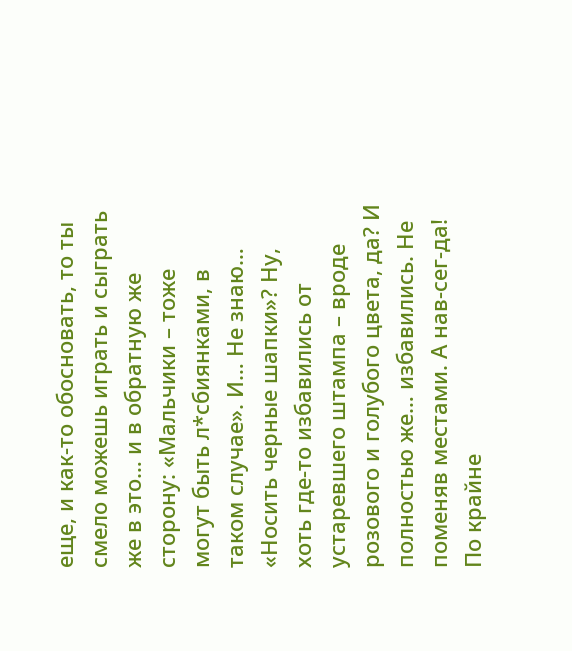еще, и как-то обосновать, то ты смело можешь играть и сыграть же в это… и в обратную же сторону: «Мальчики – тоже могут быть л*сбиянками, в таком случае». И… Не знаю… «Носить черные шапки»? Ну, хоть где-то избавились от устаревшего штампа – вроде розового и голубого цвета, да? И полностью же… избавились. Не поменяв местами. А нав-сег-да! По крайне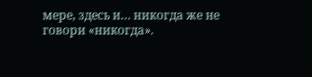мере, здесь и… никогда же не говори «никогда».